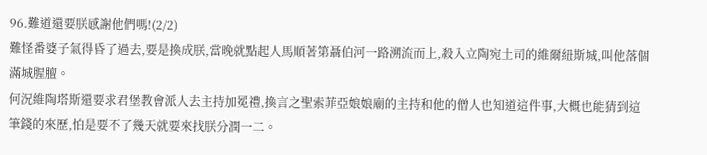96.難道還要朕感謝他們嗎!(2/2)
難怪番婆子氣得昏了過去,要是換成朕,當晚就點起人馬順著第聶伯河一路溯流而上,殺入立陶宛土司的維爾紐斯城,叫他落個滿城腥膻。
何況維陶塔斯還要求君堡教會派人去主持加冕禮,換言之聖索菲亞娘娘廟的主持和他的僧人也知道這件事,大概也能猜到這筆錢的來歷,怕是要不了幾天就要來找朕分潤一二。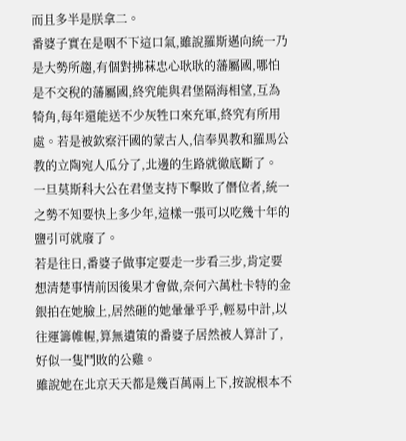而且多半是朕拿二。
番婆子實在是咽不下這口氣,雖說羅斯邁向統一乃是大勢所趨,有個對拂菻忠心耿耿的藩屬國,哪怕是不交稅的藩屬國,終究能與君堡隔海相望,互為犄角,每年還能送不少灰牲口來充軍,終究有所用處。若是被欽察汗國的蒙古人,信奉異教和羅馬公教的立陶宛人瓜分了,北邊的生路就徹底斷了。
一旦莫斯科大公在君堡支持下擊敗了僭位者,統一之勢不知要快上多少年,這樣一張可以吃幾十年的鹽引可就廢了。
若是往日,番婆子做事定要走一步看三步,肯定要想清楚事情前因後果才會做,奈何六萬杜卡特的金銀拍在她臉上,居然砸的她暈暈乎乎,輕易中計,以往運籌帷幄,算無遺策的番婆子居然被人算計了,好似一隻鬥敗的公雞。
雖說她在北京天天都是幾百萬兩上下,按說根本不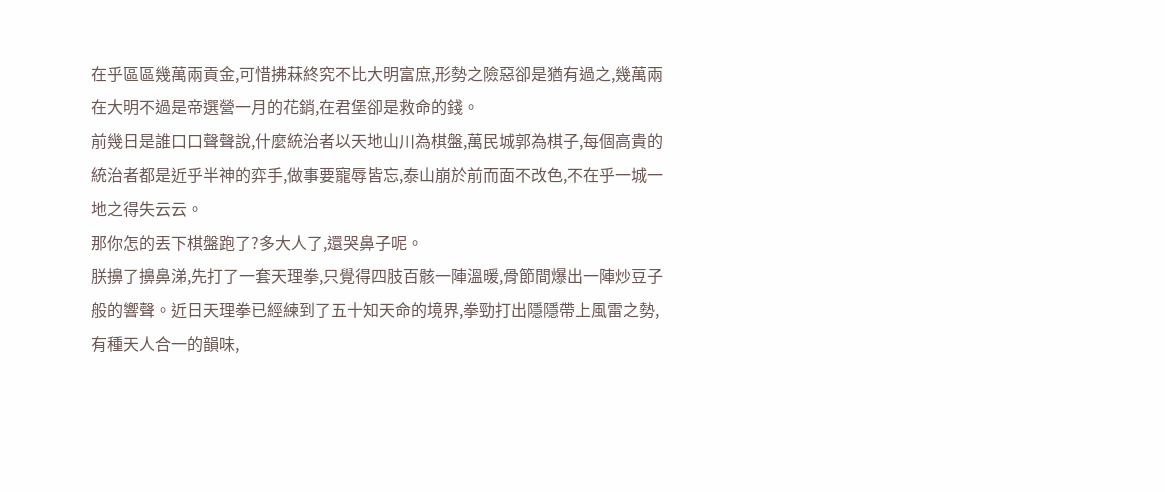在乎區區幾萬兩貢金,可惜拂菻終究不比大明富庶,形勢之險惡卻是猶有過之,幾萬兩在大明不過是帝選營一月的花銷,在君堡卻是救命的錢。
前幾日是誰口口聲聲說,什麼統治者以天地山川為棋盤,萬民城郭為棋子,每個高貴的統治者都是近乎半神的弈手,做事要寵辱皆忘,泰山崩於前而面不改色,不在乎一城一地之得失云云。
那你怎的丟下棋盤跑了?多大人了,還哭鼻子呢。
朕擤了擤鼻涕,先打了一套天理拳,只覺得四肢百骸一陣溫暖,骨節間爆出一陣炒豆子般的響聲。近日天理拳已經練到了五十知天命的境界,拳勁打出隱隱帶上風雷之勢,有種天人合一的韻味,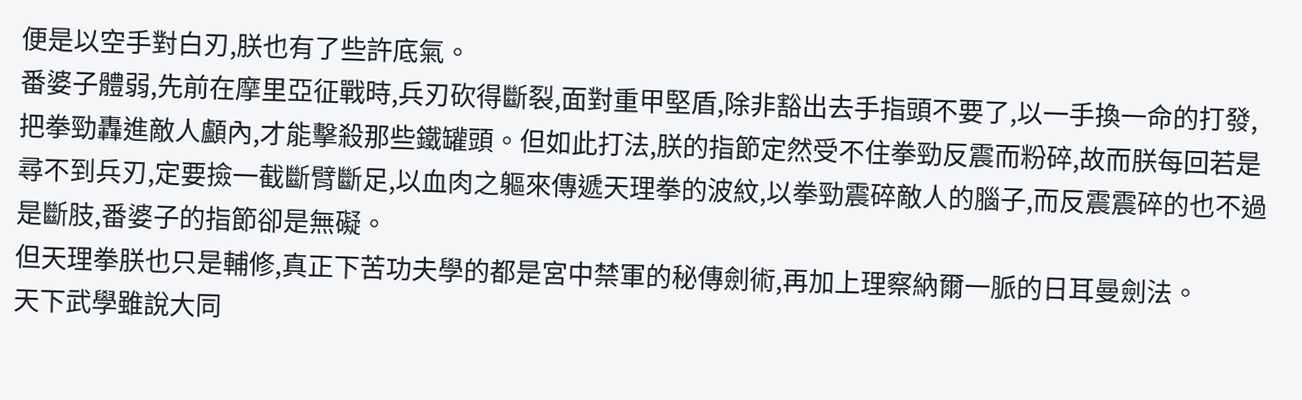便是以空手對白刃,朕也有了些許底氣。
番婆子體弱,先前在摩里亞征戰時,兵刃砍得斷裂,面對重甲堅盾,除非豁出去手指頭不要了,以一手換一命的打發,把拳勁轟進敵人顱內,才能擊殺那些鐵罐頭。但如此打法,朕的指節定然受不住拳勁反震而粉碎,故而朕每回若是尋不到兵刃,定要撿一截斷臂斷足,以血肉之軀來傳遞天理拳的波紋,以拳勁震碎敵人的腦子,而反震震碎的也不過是斷肢,番婆子的指節卻是無礙。
但天理拳朕也只是輔修,真正下苦功夫學的都是宮中禁軍的秘傳劍術,再加上理察納爾一脈的日耳曼劍法。
天下武學雖說大同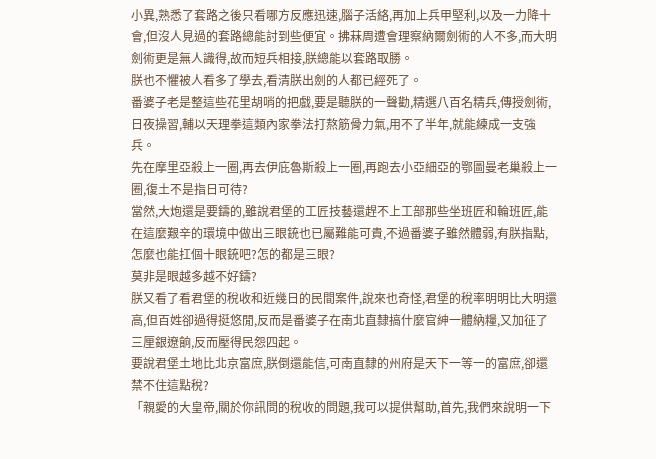小異,熟悉了套路之後只看哪方反應迅速,腦子活絡,再加上兵甲堅利,以及一力降十會,但沒人見過的套路總能討到些便宜。拂菻周遭會理察納爾劍術的人不多,而大明劍術更是無人識得,故而短兵相接,朕總能以套路取勝。
朕也不懼被人看多了學去,看清朕出劍的人都已經死了。
番婆子老是整這些花里胡哨的把戲,要是聽朕的一聲勸,精選八百名精兵,傳授劍術,日夜操習,輔以天理拳這類內家拳法打熬筋骨力氣,用不了半年,就能練成一支強兵。
先在摩里亞殺上一圈,再去伊庇魯斯殺上一圈,再跑去小亞細亞的鄂圖曼老巢殺上一圈,復土不是指日可待?
當然,大炮還是要鑄的,雖說君堡的工匠技藝還趕不上工部那些坐班匠和輪班匠,能在這麼艱辛的環境中做出三眼銃也已屬難能可貴,不過番婆子雖然體弱,有朕指點,怎麼也能扛個十眼銃吧?怎的都是三眼?
莫非是眼越多越不好鑄?
朕又看了看君堡的稅收和近幾日的民間案件,說來也奇怪,君堡的稅率明明比大明還高,但百姓卻過得挺悠閒,反而是番婆子在南北直隸搞什麼官紳一體納糧,又加征了三厘銀遼餉,反而壓得民怨四起。
要說君堡土地比北京富庶,朕倒還能信,可南直隸的州府是天下一等一的富庶,卻還禁不住這點稅?
「親愛的大皇帝,關於你訊問的稅收的問題,我可以提供幫助,首先,我們來說明一下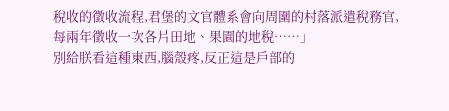稅收的徵收流程,君堡的文官體系會向周圍的村落派遣稅務官,每兩年徵收一次各片田地、果園的地稅……」
別給朕看這種東西,腦殼疼,反正這是戶部的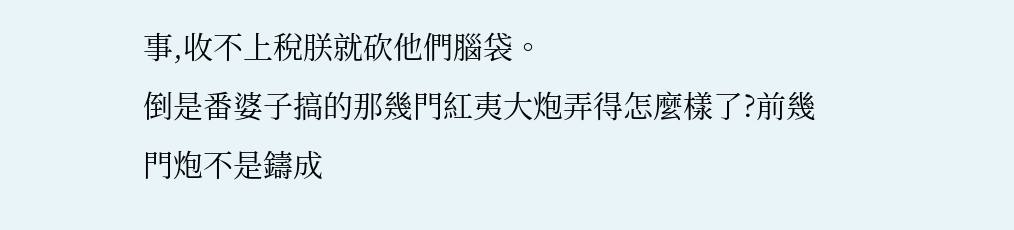事,收不上稅朕就砍他們腦袋。
倒是番婆子搞的那幾門紅夷大炮弄得怎麼樣了?前幾門炮不是鑄成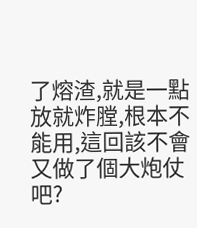了熔渣,就是一點放就炸膛,根本不能用,這回該不會又做了個大炮仗吧?